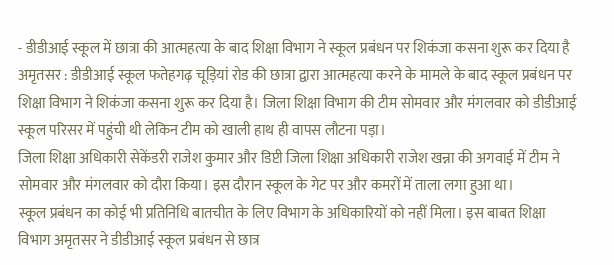- डीडीआई स्कूल में छात्रा की आत्महत्या के बाद शिक्षा विभाग ने स्कूल प्रबंधन पर शिकंजा कसना शुरू कर दिया है
अमृतसर : डीडीआई स्कूल फतेहगढ़ चूड़ियां रोड की छात्रा द्वारा आत्महत्या करने के मामले के बाद स्कूल प्रबंधन पर शिक्षा विभाग ने शिकंजा कसना शुरू कर दिया है। जिला शिक्षा विभाग की टीम सोमवार और मंगलवार को डीडीआई स्कूल परिसर में पहुंची थी लेकिन टीम को खाली हाथ ही वापस लौटना पड़ा।
जिला शिक्षा अधिकारी सेकेंडरी राजेश कुमार और डिप्टी जिला शिक्षा अधिकारी राजेश खन्ना की अगवाई में टीम ने सोमवार और मंगलवार को दौरा किया। इस दौरान स्कूल के गेट पर और कमरों में ताला लगा हुआ था।
स्कूल प्रबंधन का कोई भी प्रतिनिधि बातचीत के लिए विभाग के अधिकारियों को नहीं मिला। इस बाबत शिक्षा विभाग अमृतसर ने डीडीआई स्कूल प्रबंधन से छात्र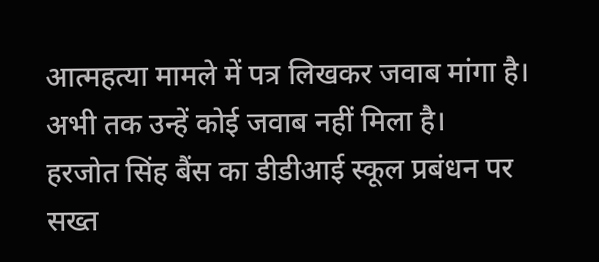आत्महत्या मामले में पत्र लिखकर जवाब मांगा है। अभी तक उन्हें कोई जवाब नहीं मिला है।
हरजोत सिंह बैंस का डीडीआई स्कूल प्रबंधन पर सख्त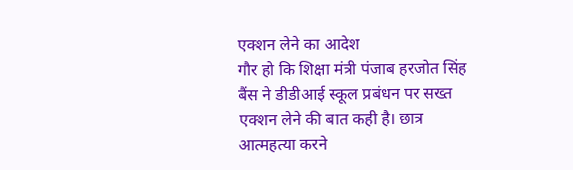एक्शन लेने का आदेश
गौर हो कि शिक्षा मंत्री पंजाब हरजोत सिंह बैंस ने डीडीआई स्कूल प्रबंधन पर सख्त एक्शन लेने की बात कही है। छात्र आत्महत्या करने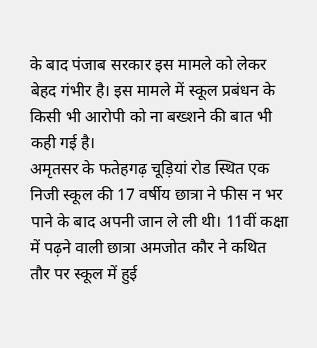के बाद पंजाब सरकार इस मामले को लेकर बेहद गंभीर है। इस मामले में स्कूल प्रबंधन के किसी भी आरोपी को ना बख्शने की बात भी कही गई है।
अमृतसर के फतेहगढ़ चूड़ियां रोड स्थित एक निजी स्कूल की 17 वर्षीय छात्रा ने फीस न भर पाने के बाद अपनी जान ले ली थी। 11वीं कक्षा में पढ़ने वाली छात्रा अमजोत कौर ने कथित तौर पर स्कूल में हुई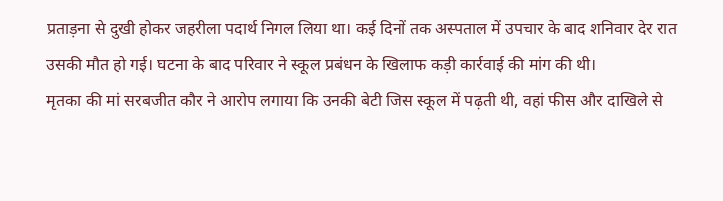प्रताड़ना से दुखी होकर जहरीला पदार्थ निगल लिया था। कई दिनों तक अस्पताल में उपचार के बाद शनिवार देर रात उसकी मौत हो गई। घटना के बाद परिवार ने स्कूल प्रबंधन के खिलाफ कड़ी कार्रवाई की मांग की थी।
मृतका की मां सरबजीत कौर ने आरोप लगाया कि उनकी बेटी जिस स्कूल में पढ़ती थी, वहां फीस और दाखिले से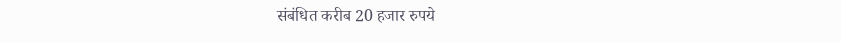संबंधित करीब 20 हजार रुपये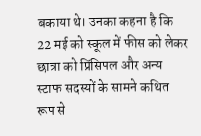बकाया थे। उनका कहना है कि 22 मई को स्कूल में फीस को लेकर छात्रा को प्रिंसिपल और अन्य स्टाफ सदस्यों के सामने कथित रूप से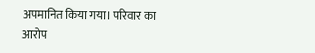अपमानित किया गया। परिवार का आरोप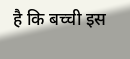है कि बच्ची इस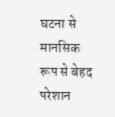घटना से मानसिक रूप से बेहद परेशान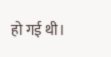हो गई थी।